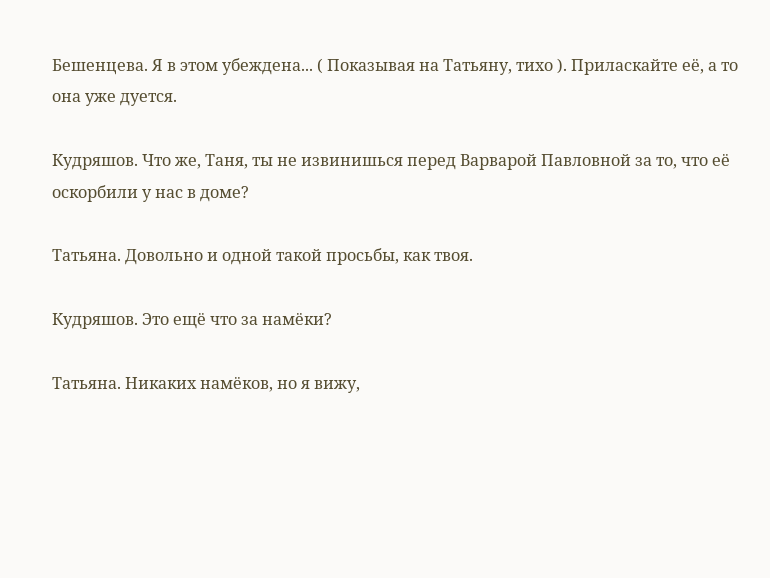Бешенцева. Я в этом убеждена... ( Показывая на Татьяну, тихо ). Приласкайте её, а то она уже дуется.

Кудряшов. Что же, Таня, ты не извинишься перед Варварой Павловной за то, что её оскорбили у нас в доме?

Татьяна. Довольно и одной такой просьбы, как твоя.

Кудряшов. Это ещё что за намёки?

Татьяна. Никаких намёков, но я вижу,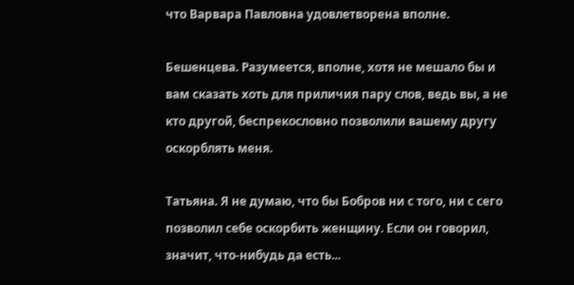что Варвара Павловна удовлетворена вполне.

Бешенцева. Разумеется, вполне, хотя не мешало бы и вам сказать хоть для приличия пару слов, ведь вы, а не кто другой, беспрекословно позволили вашему другу оскорблять меня.

Татьяна. Я не думаю, что бы Бобров ни с того, ни с сего позволил себе оскорбить женщину. Если он говорил, значит, что-нибудь да есть...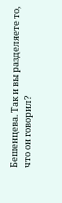Бешенцева. Так и вы разделяете то, что он говорил?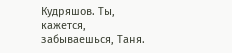Кудряшов. Ты, кажется, забываешься, Таня.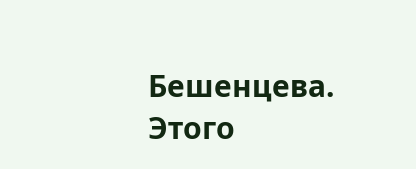Бешенцева. Этого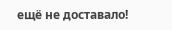ещё не доставало!